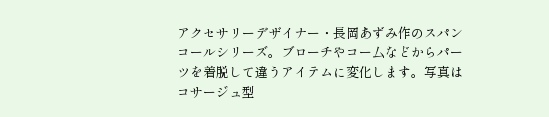アクセサリーデザイナー・長岡あずみ作のスパンコールシリーズ。ブローチやコー厶などからパーツを着脱して違うアイテムに変化します。写真はコサージュ型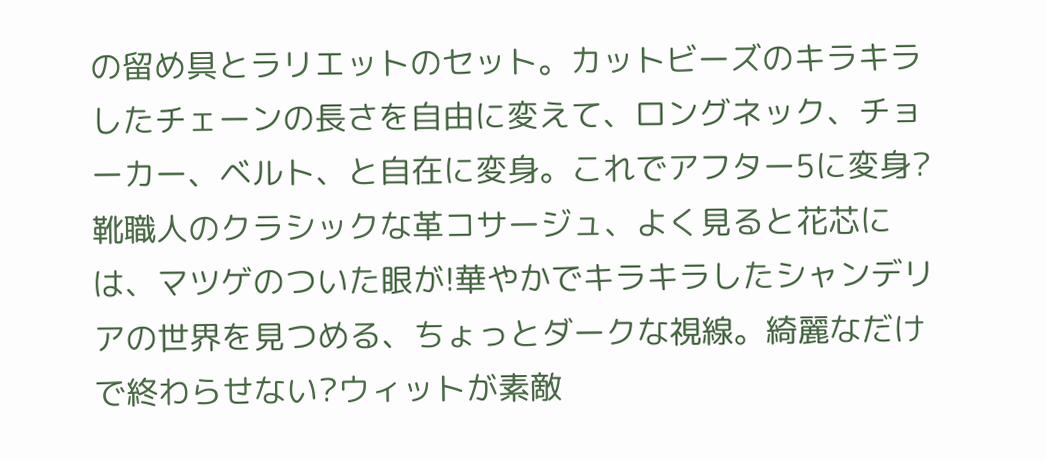の留め具とラリエットのセット。カットビーズのキラキラしたチェーンの長さを自由に変えて、ロングネック、チョーカー、ベルト、と自在に変身。これでアフター5に変身?
靴職人のクラシックな革コサージュ、よく見ると花芯には、マツゲのついた眼が!華やかでキラキラしたシャンデリアの世界を見つめる、ちょっとダークな視線。綺麗なだけで終わらせない?ウィットが素敵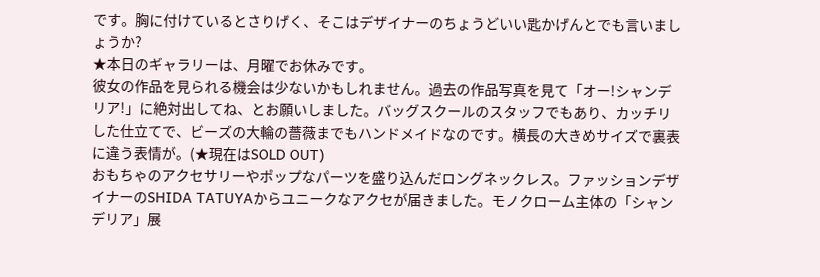です。胸に付けているとさりげく、そこはデザイナーのちょうどいい匙かげんとでも言いましょうか?
★本日のギャラリーは、月曜でお休みです。
彼女の作品を見られる機会は少ないかもしれません。過去の作品写真を見て「オー!シャンデリア!」に絶対出してね、とお願いしました。バッグスクールのスタッフでもあり、カッチリした仕立てで、ビーズの大輪の薔薇までもハンドメイドなのです。横長の大きめサイズで裏表に違う表情が。(★現在はSOLD OUT)
おもちゃのアクセサリーやポップなパーツを盛り込んだロングネックレス。ファッションデザイナーのSHIDA TATUYAからユニークなアクセが届きました。モノクローム主体の「シャンデリア」展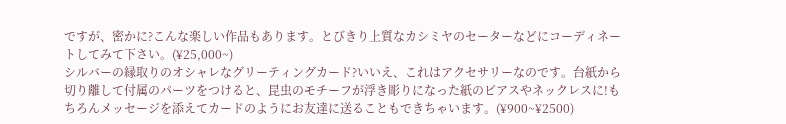ですが、密かに?こんな楽しい作品もあります。とびきり上質なカシミヤのセーターなどにコーディネートしてみて下さい。(¥25,000~)
シルバーの縁取りのオシャレなグリーティングカード?いいえ、これはアクセサリーなのです。台紙から切り離して付属のパーツをつけると、昆虫のモチーフが浮き彫りになった紙のピアスやネックレスに!もちろんメッセージを添えてカードのようにお友達に送ることもできちゃいます。(¥900~¥2500)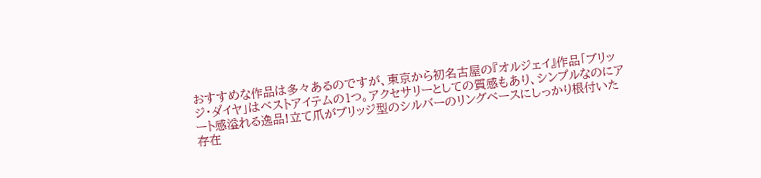おすすめな作品は多々あるのですが、東京から初名古屋の『オルジェイ』作品「ブリッジ・ダイヤ」はベストアイテムの1つ。アクセサリーとしての質感もあり、シンプルなのにアート感溢れる逸品!立て爪がブリッジ型のシルバーのリングベースにしっかり根付いた存在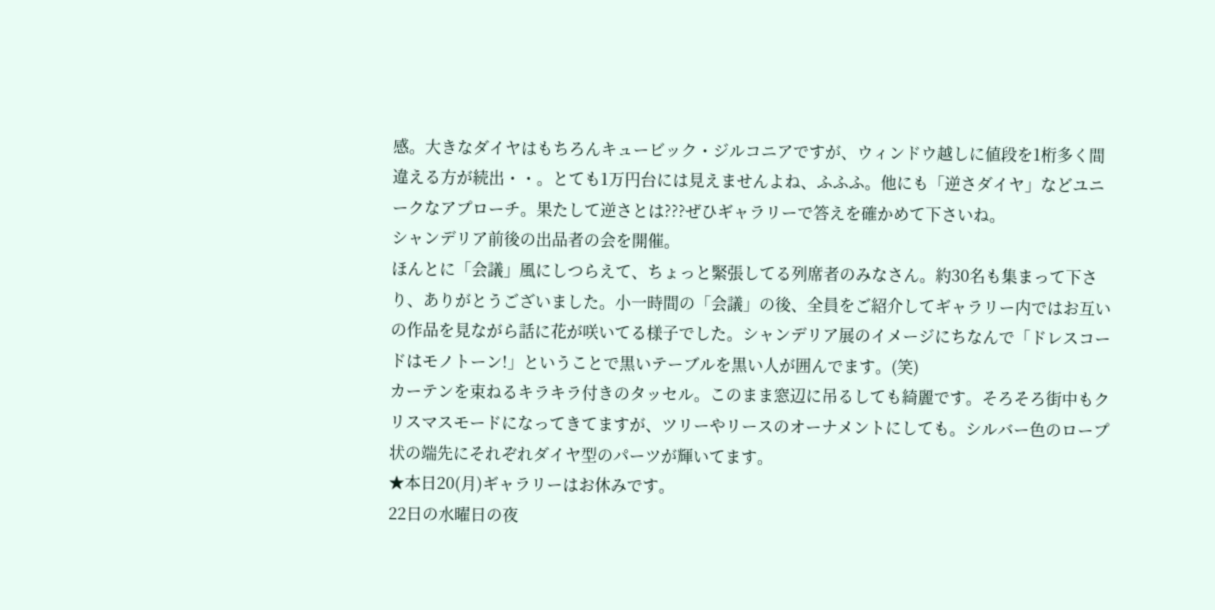感。大きなダイヤはもちろんキュービック・ジルコニアですが、ウィンドウ越しに値段を1桁多く間違える方が続出・・。とても1万円台には見えませんよね、ふふふ。他にも「逆さダイヤ」などユニークなアプローチ。果たして逆さとは???ぜひギャラリーで答えを確かめて下さいね。
シャンデリア前後の出品者の会を開催。
ほんとに「会議」風にしつらえて、ちょっと緊張してる列席者のみなさん。約30名も集まって下さり、ありがとうございました。小一時間の「会議」の後、全員をご紹介してギャラリー内ではお互いの作品を見ながら話に花が咲いてる様子でした。シャンデリア展のイメージにちなんで「ドレスコードはモノトーン!」ということで黒いテーブルを黒い人が囲んでます。(笑)
カーテンを束ねるキラキラ付きのタッセル。このまま窓辺に吊るしても綺麗です。そろそろ街中もクリスマスモードになってきてますが、ツリーやリースのオーナメントにしても。シルバー色のロープ状の端先にそれぞれダイヤ型のパーツが輝いてます。
★本日20(月)ギャラリーはお休みです。
22日の水曜日の夜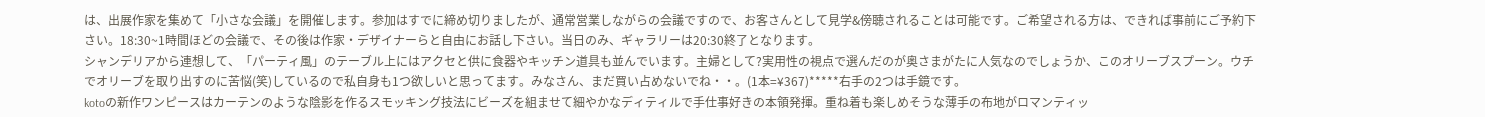は、出展作家を集めて「小さな会議」を開催します。参加はすでに締め切りましたが、通常営業しながらの会議ですので、お客さんとして見学&傍聴されることは可能です。ご希望される方は、できれば事前にご予約下さい。18:30~1時間ほどの会議で、その後は作家・デザイナーらと自由にお話し下さい。当日のみ、ギャラリーは20:30終了となります。
シャンデリアから連想して、「パーティ風」のテーブル上にはアクセと供に食器やキッチン道具も並んでいます。主婦として?実用性の視点で選んだのが奥さまがたに人気なのでしょうか、このオリーブスプーン。ウチでオリーブを取り出すのに苦悩(笑)しているので私自身も1つ欲しいと思ってます。みなさん、まだ買い占めないでね・・。(1本=¥367)*****右手の2つは手鏡です。
kotoの新作ワンピースはカーテンのような陰影を作るスモッキング技法にビーズを組ませて細やかなディティルで手仕事好きの本領発揮。重ね着も楽しめそうな薄手の布地がロマンティッ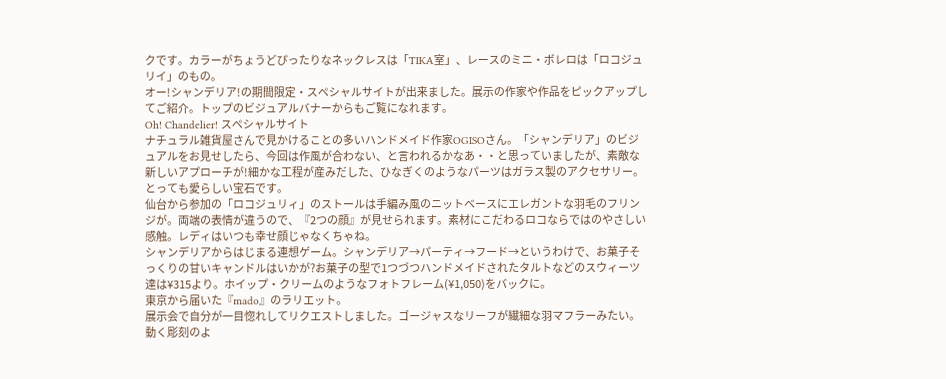クです。カラーがちょうどぴったりなネックレスは「TIKA室」、レースのミニ・ボレロは「ロコジュリイ」のもの。
オー!シャンデリア!の期間限定・スペシャルサイトが出来ました。展示の作家や作品をピックアップしてご紹介。トップのビジュアルバナーからもご覧になれます。
Oh! Chandelier! スペシャルサイト
ナチュラル雑貨屋さんで見かけることの多いハンドメイド作家OGISOさん。「シャンデリア」のビジュアルをお見せしたら、今回は作風が合わない、と言われるかなあ・・と思っていましたが、素敵な新しいアプローチが!細かな工程が産みだした、ひなぎくのようなパーツはガラス製のアクセサリー。とっても愛らしい宝石です。
仙台から参加の「ロコジュリィ」のストールは手編み風のニットベースにエレガントな羽毛のフリンジが。両端の表情が違うので、『2つの顔』が見せられます。素材にこだわるロコならではのやさしい感触。レディはいつも幸せ顔じゃなくちゃね。
シャンデリアからはじまる連想ゲーム。シャンデリア→パーティ→フード→というわけで、お菓子そっくりの甘いキャンドルはいかが?お菓子の型で1つづつハンドメイドされたタルトなどのスウィーツ達は¥315より。ホイップ・クリームのようなフォトフレーム(¥1,050)をバックに。
東京から届いた『mado』のラリエット。
展示会で自分が一目惚れしてリクエストしました。ゴージャスなリーフが繊細な羽マフラーみたい。動く彫刻のよ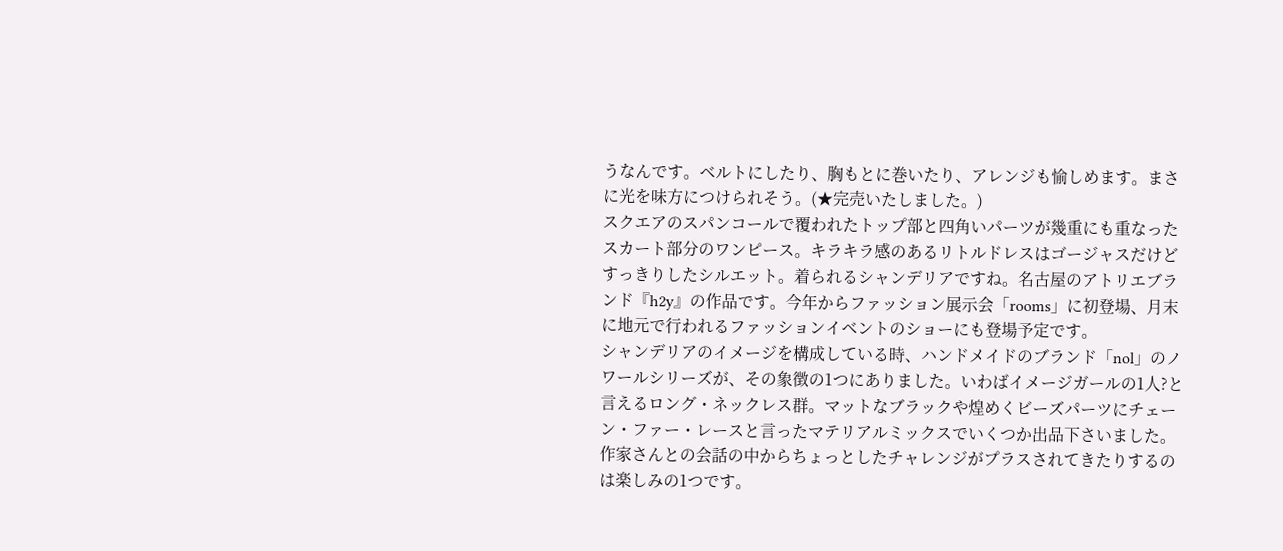うなんです。ベルトにしたり、胸もとに巻いたり、アレンジも愉しめます。まさに光を味方につけられそう。(★完売いたしました。)
スクエアのスパンコールで覆われたトップ部と四角いパーツが幾重にも重なったスカート部分のワンピース。キラキラ感のあるリトルドレスはゴージャスだけどすっきりしたシルエット。着られるシャンデリアですね。名古屋のアトリエブランド『h2y』の作品です。今年からファッション展示会「rooms」に初登場、月末に地元で行われるファッションイベントのショーにも登場予定です。
シャンデリアのイメージを構成している時、ハンドメイドのブランド「nol」のノワールシリーズが、その象徴の1つにありました。いわばイメージガールの1人?と言えるロング・ネックレス群。マットなブラックや煌めくビーズパーツにチェーン・ファー・レースと言ったマテリアルミックスでいくつか出品下さいました。作家さんとの会話の中からちょっとしたチャレンジがプラスされてきたりするのは楽しみの1つです。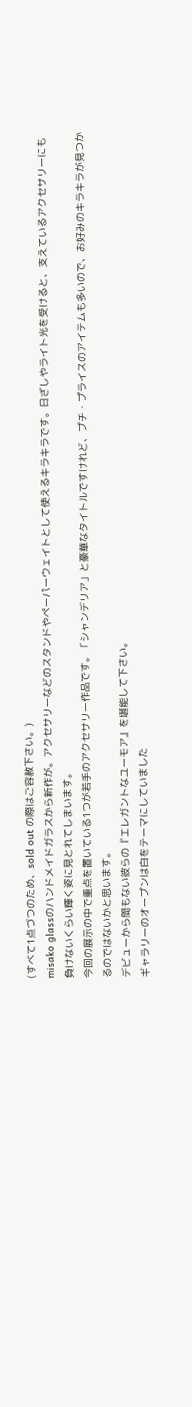(すべて1点づつのため、sold out の際はご容赦下さい。)
misako glassのハンドメイドガラスから新作が。アクセサリーなどのスタンドやペーパーウェイトとして使えるキラキラです。日ざしやライト光を受けると、支えているアクセサリーにも負けないくらい輝く姿に見とれてしまいます。
今回の展示の中で重点を置いている1つが若手のアクセサリー作品です。「シャンデリア」と豪華なタイトルですけれど、プチ・プライスのアイテムも多いので、お好みのキラキラが見つかるのではないかと思います。
デビューから間もない彼らの『エレガントなユーモア』を堪能して下さい。
ギャラリーのオープンは白をテーマにしていました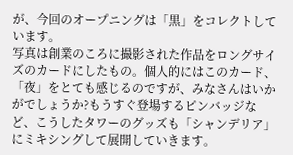が、今回のオープニングは「黒」をコレクトしています。
写真は創業のころに撮影された作品をロングサイズのカードにしたもの。個人的にはこのカード、「夜」をとても感じるのですが、みなさんはいかがでしょうか?もうすぐ登場するピンバッジなど、こうしたタワーのグッズも「シャンデリア」にミキシングして展開していきます。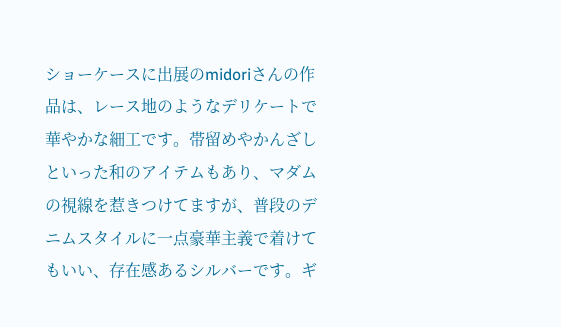ショーケースに出展のmidoriさんの作品は、レース地のようなデリケートで華やかな細工です。帯留めやかんざしといった和のアイテムもあり、マダムの視線を惹きつけてますが、普段のデニムスタイルに一点豪華主義で着けてもいい、存在感あるシルバーです。ギ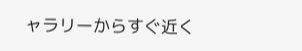ャラリーからすぐ近く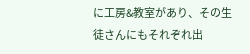に工房&教室があり、その生徒さんにもそれぞれ出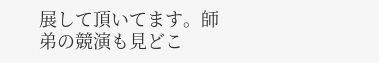展して頂いてます。師弟の競演も見どこ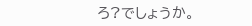ろ?でしょうか。